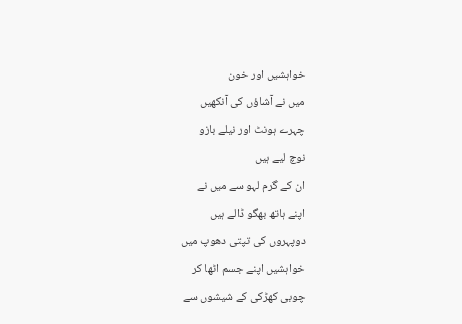خواہشیں اور خون
میں نے آشاؤں کی آنکھیں
چہرے ہونٹ اور نیلے بازو
نوچ لیے ہیں
ان کے گرم لہو سے میں نے
اپنے ہاتھ بھگو ڈالے ہیں
دوپہروں کی تپتی دھوپ میں
خواہشیں اپنے جسم اٹھا کر
چوبی کھڑکی کے شیشوں سے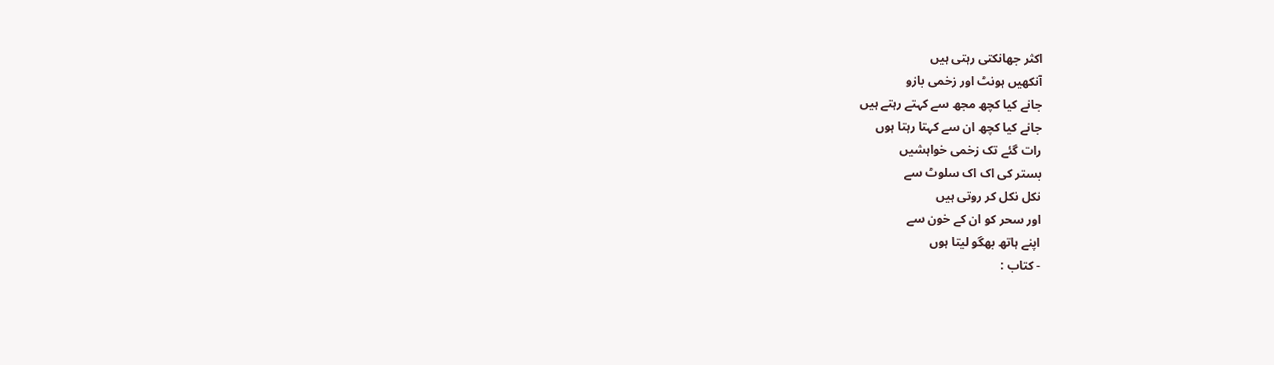اکثر جھانکتی رہتی ہیں
آنکھیں ہونٹ اور زخمی بازو
جانے کیا کچھ مجھ سے کہتے رہتے ہیں
جانے کیا کچھ ان سے کہتا رہتا ہوں
رات گئے تک زخمی خواہشیں
بستر کی اک اک سلوٹ سے
نکل نکل کر روتی ہیں
اور سحر کو ان کے خون سے
اپنے ہاتھ بھگو لیتا ہوں
- کتاب :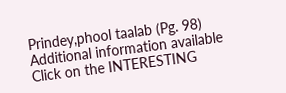Prindey,phool taalab (Pg. 98)
Additional information available
Click on the INTERESTING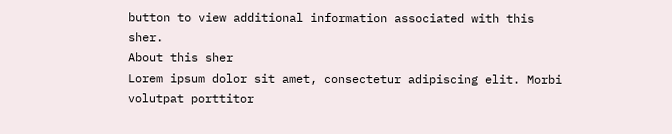button to view additional information associated with this sher.
About this sher
Lorem ipsum dolor sit amet, consectetur adipiscing elit. Morbi volutpat porttitor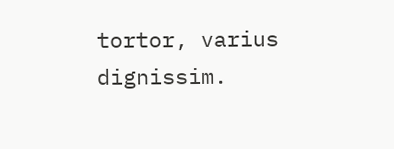tortor, varius dignissim.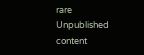rare Unpublished content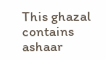This ghazal contains ashaar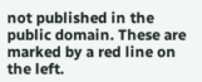not published in the public domain. These are marked by a red line on the left.